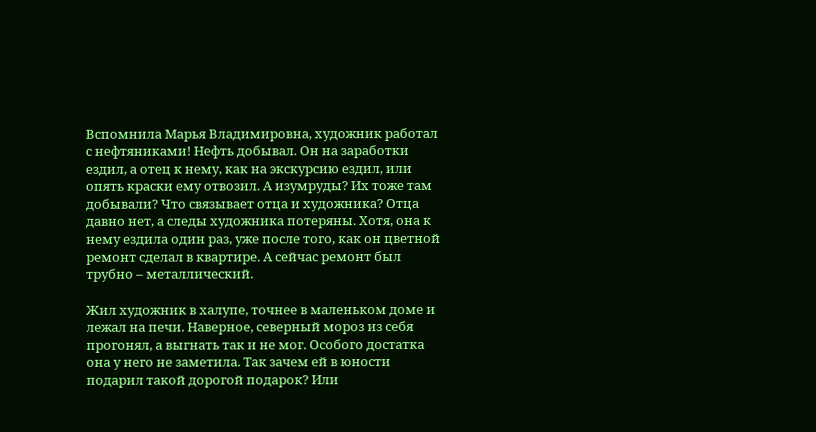Вспомнила Марья Владимировна, художник работал с нефтяниками! Нефть добывал. Он на заработки ездил, а отец к нему, как на экскурсию ездил, или опять краски ему отвозил. А изумруды? Их тоже там добывали? Что связывает отца и художника? Отца давно нет, а следы художника потеряны. Хотя, она к нему ездила один раз, уже после того, как он цветной ремонт сделал в квартире. А сейчас ремонт был трубно – металлический.

Жил художник в халупе, точнее в маленьком доме и лежал на печи. Наверное, северный мороз из себя прогонял, а выгнать так и не мог. Особого достатка она у него не заметила. Так зачем ей в юности подарил такой дорогой подарок? Или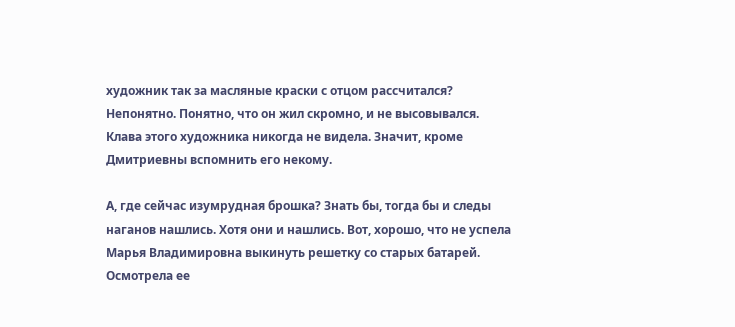художник так за масляные краски с отцом рассчитался? Непонятно. Понятно, что он жил скромно, и не высовывался. Клава этого художника никогда не видела. Значит, кроме Дмитриевны вспомнить его некому.

А, где сейчас изумрудная брошка? Знать бы, тогда бы и следы наганов нашлись. Хотя они и нашлись. Вот, хорошо, что не успела Марья Владимировна выкинуть решетку со старых батарей. Осмотрела ее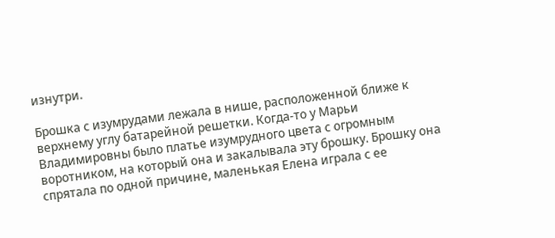изнутри.

Брошка с изумрудами лежала в нише, расположенной ближе к верхнему углу батарейной решетки. Когда-то у Марьи Владимировны было платье изумрудного цвета с огромным воротником, на который она и закалывала эту брошку. Брошку она спрятала по одной причине, маленькая Елена играла с ее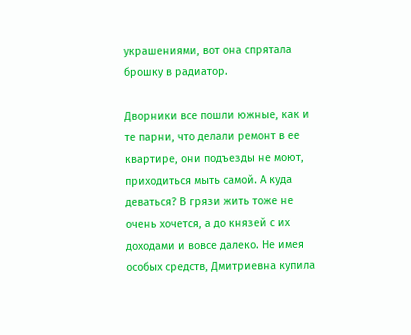украшениями, вот она спрятала брошку в радиатор.

Дворники все пошли южные, как и те парни, что делали ремонт в ее квартире, они подъезды не моют, приходиться мыть самой. А куда деваться? В грязи жить тоже не очень хочется, а до князей с их доходами и вовсе далеко. Не имея особых средств, Дмитриевна купила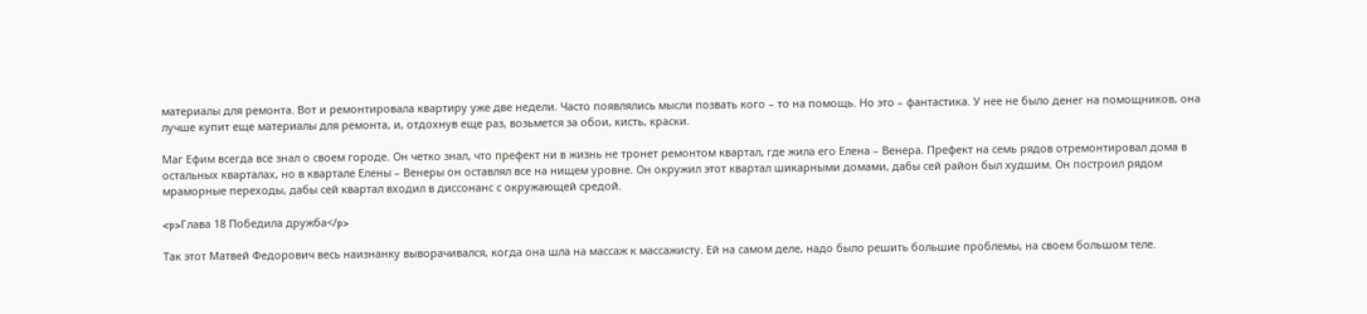материалы для ремонта. Вот и ремонтировала квартиру уже две недели. Часто появлялись мысли позвать кого – то на помощь. Но это – фантастика. У нее не было денег на помощников, она лучше купит еще материалы для ремонта, и, отдохнув еще раз, возьмется за обои, кисть, краски.

Маг Ефим всегда все знал о своем городе. Он четко знал, что префект ни в жизнь не тронет ремонтом квартал, где жила его Елена – Венера. Префект на семь рядов отремонтировал дома в остальных кварталах, но в квартале Елены – Венеры он оставлял все на нищем уровне. Он окружил этот квартал шикарными домами, дабы сей район был худшим. Он построил рядом мраморные переходы, дабы сей квартал входил в диссонанс с окружающей средой.

<p>Глава 18 Победила дружба</p>

Так этот Матвей Федорович весь наизнанку выворачивался, когда она шла на массаж к массажисту. Ей на самом деле, надо было решить большие проблемы, на своем большом теле.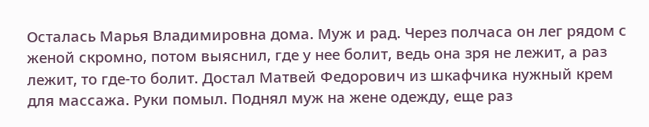Осталась Марья Владимировна дома. Муж и рад. Через полчаса он лег рядом с женой скромно, потом выяснил, где у нее болит, ведь она зря не лежит, а раз лежит, то где-то болит. Достал Матвей Федорович из шкафчика нужный крем для массажа. Руки помыл. Поднял муж на жене одежду, еще раз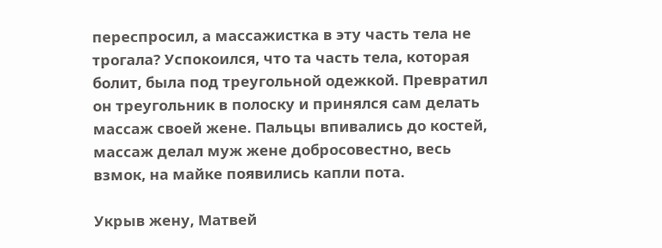переспросил, а массажистка в эту часть тела не трогала? Успокоился, что та часть тела, которая болит, была под треугольной одежкой. Превратил он треугольник в полоску и принялся сам делать массаж своей жене. Пальцы впивались до костей, массаж делал муж жене добросовестно, весь взмок, на майке появились капли пота.

Укрыв жену, Матвей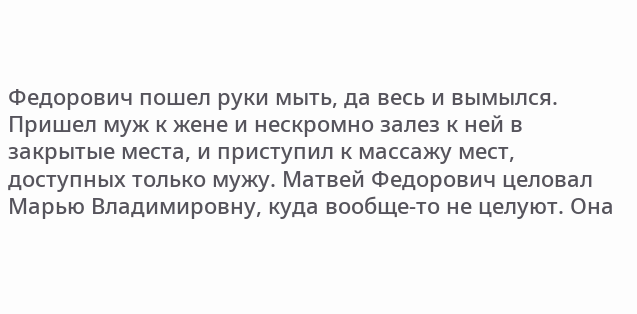Федорович пошел руки мыть, да весь и вымылся. Пришел муж к жене и нескромно залез к ней в закрытые места, и приступил к массажу мест, доступных только мужу. Матвей Федорович целовал Марью Владимировну, куда вообще-то не целуют. Она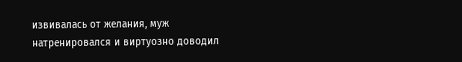извивалась от желания, муж натренировался и виртуозно доводил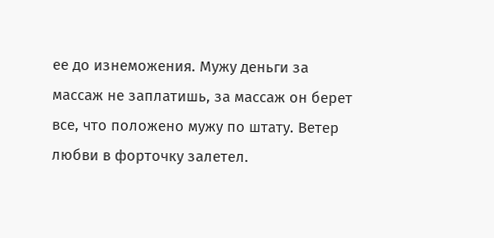ее до изнеможения. Мужу деньги за массаж не заплатишь, за массаж он берет все, что положено мужу по штату. Ветер любви в форточку залетел.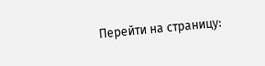Перейти на страницу: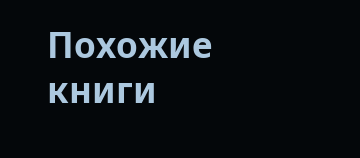Похожие книги